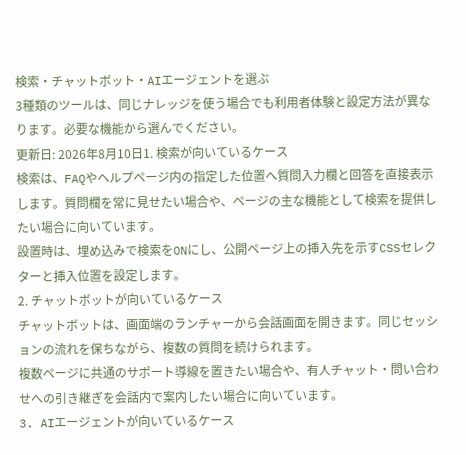検索・チャットボット・AIエージェントを選ぶ
3種類のツールは、同じナレッジを使う場合でも利用者体験と設定方法が異なります。必要な機能から選んでください。
更新日: 2026年8月10日1. 検索が向いているケース
検索は、FAQやヘルプページ内の指定した位置へ質問入力欄と回答を直接表示します。質問欄を常に見せたい場合や、ページの主な機能として検索を提供したい場合に向いています。
設置時は、埋め込みで検索をONにし、公開ページ上の挿入先を示すCSSセレクターと挿入位置を設定します。
2. チャットボットが向いているケース
チャットボットは、画面端のランチャーから会話画面を開きます。同じセッションの流れを保ちながら、複数の質問を続けられます。
複数ページに共通のサポート導線を置きたい場合や、有人チャット・問い合わせへの引き継ぎを会話内で案内したい場合に向いています。
3. AIエージェントが向いているケース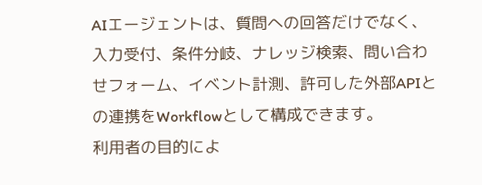AIエージェントは、質問への回答だけでなく、入力受付、条件分岐、ナレッジ検索、問い合わせフォーム、イベント計測、許可した外部APIとの連携をWorkflowとして構成できます。
利用者の目的によ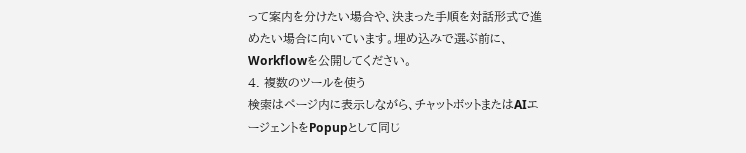って案内を分けたい場合や、決まった手順を対話形式で進めたい場合に向いています。埋め込みで選ぶ前に、Workflowを公開してください。
4. 複数のツールを使う
検索はページ内に表示しながら、チャットボットまたはAIエージェントをPopupとして同じ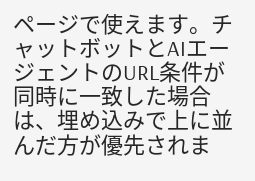ページで使えます。チャットボットとAIエージェントのURL条件が同時に一致した場合は、埋め込みで上に並んだ方が優先されま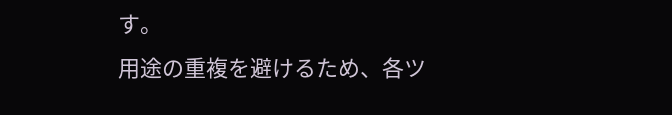す。
用途の重複を避けるため、各ツ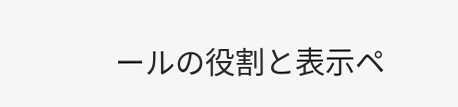ールの役割と表示ペ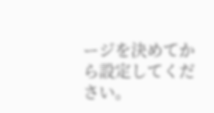ージを決めてから設定してください。